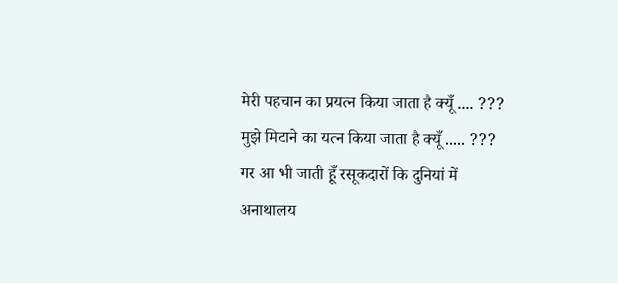मेरी पहचान का प्रयत्न किया जाता है क्यूँ .... ???
मुझे मिटाने का यत्न किया जाता है क्यूँ ..... ???
गर आ भी जाती हूँ रसूकदारों कि दुनियां में
अनाथालय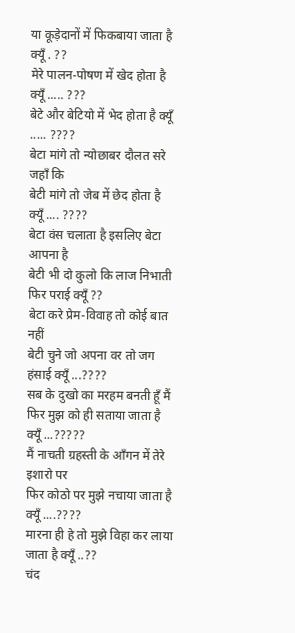या कूड़ेदानों में फिकबाया जाता है क्यूँ . ??
मेरे पालन-पोषण में खेद होता है क्यूँ ..... ???
बेटे और बेटियो में भेद होता है क्यूँ ..... ????
बेटा मांगे तो न्योछाबर दौलत सरे जहाँ कि
बेटी मांगे तो जेब में छेद होता है क्यूँ .... ????
बेटा वंस चलाता है इसलिए बेटा आपना है
बेटी भी दो कुलो कि लाज निभाती फिर पराई क्यूँ ??
बेटा करे प्रेम-विवाह तो कोई बात नहीं
बेटी चुने जो अपना वर तो जग हंसाई क्यूँ ...????
सब के दुखो का मरहम बनती हूँ मैं
फिर मुझ को ही सताया जाता है क्यूँ ...?????
मैं नाचती ग्रहस्ती के आँगन में तेरे इशारो पर
फिर कोठो पर मुझे नचाया जाता है क्यूँ ....????
मारना ही हे तो मुझे विहा कर लाया जाता है क्यूँ ..??
चंद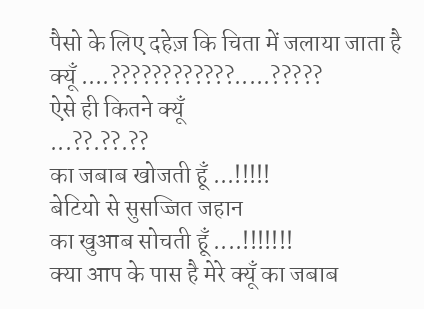पैसो के लिए दहेज़ कि चिता में जलाया जाता है क्यूँ ....????????????.....?????
ऐसे ही कितने क्यूँ
...??.??.??
का जबाब खोजती हूँ ...!!!!!
बेटियो से सुसज्जित जहान
का खुआब सोचती हूँ ....!!!!!!!
क्या आप के पास है मेरे क्यूँ का जबाब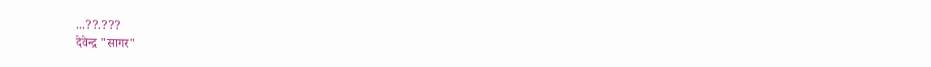...??.???
देवेन्द्र "सागर"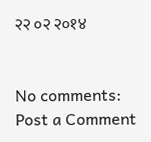२२ ०२ २०१४


No comments:
Post a Comment